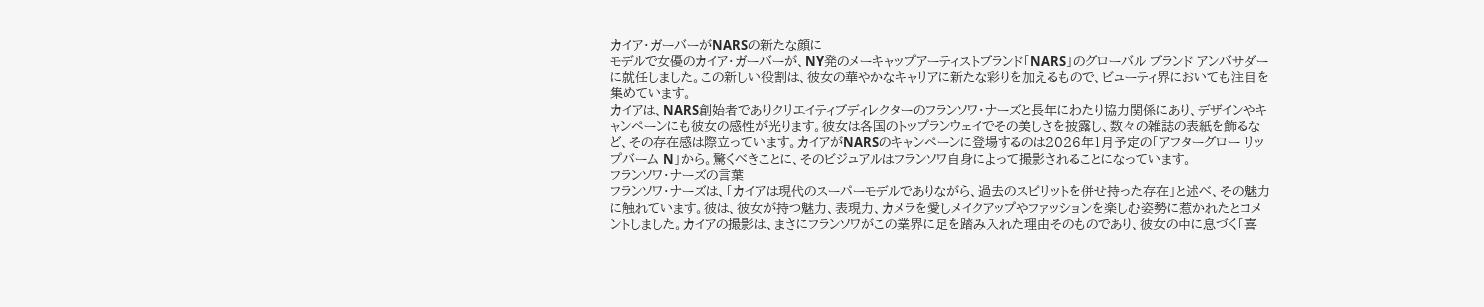カイア・ガーバーがNARSの新たな顔に
モデルで女優のカイア・ガーバーが、NY発のメーキャップアーティストブランド「NARS」のグローバル ブランド アンバサダーに就任しました。この新しい役割は、彼女の華やかなキャリアに新たな彩りを加えるもので、ビューティ界においても注目を集めています。
カイアは、NARS創始者でありクリエイティブディレクターのフランソワ・ナーズと長年にわたり協力関係にあり、デザインやキャンペーンにも彼女の感性が光ります。彼女は各国のトップランウェイでその美しさを披露し、数々の雑誌の表紙を飾るなど、その存在感は際立っています。カイアがNARSのキャンペーンに登場するのは2026年1月予定の「アフターグロー リップバーム N」から。驚くべきことに、そのビジュアルはフランソワ自身によって撮影されることになっています。
フランソワ・ナーズの言葉
フランソワ・ナーズは、「カイアは現代のスーパーモデルでありながら、過去のスピリットを併せ持った存在」と述べ、その魅力に触れています。彼は、彼女が持つ魅力、表現力、カメラを愛しメイクアップやファッションを楽しむ姿勢に惹かれたとコメントしました。カイアの撮影は、まさにフランソワがこの業界に足を踏み入れた理由そのものであり、彼女の中に息づく「喜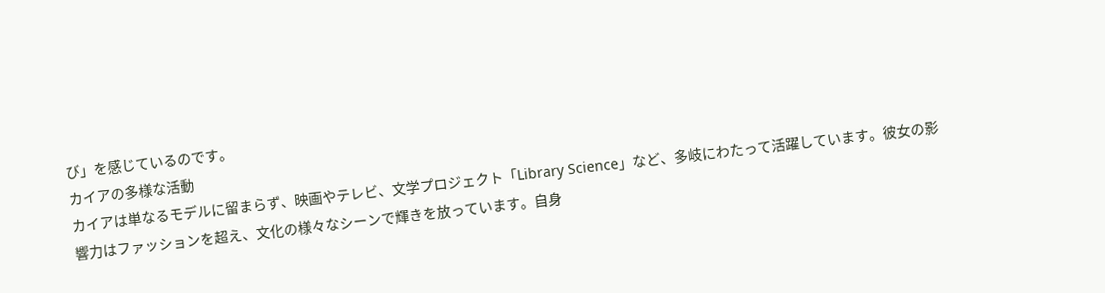び」を感じているのです。
カイアの多様な活動
カイアは単なるモデルに留まらず、映画やテレビ、文学プロジェクト「Library Science」など、多岐にわたって活躍しています。彼女の影響力はファッションを超え、文化の様々なシーンで輝きを放っています。自身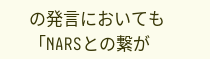の発言においても「NARSとの繋が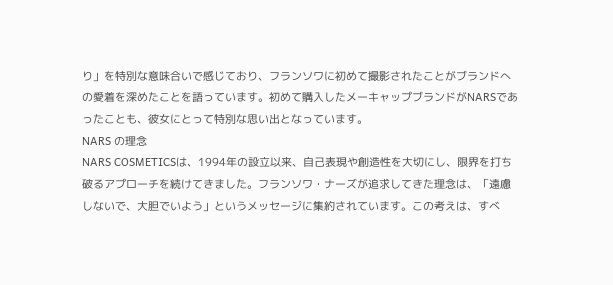り」を特別な意味合いで感じており、フランソワに初めて撮影されたことがブランドへの愛着を深めたことを語っています。初めて購入したメーキャップブランドがNARSであったことも、彼女にとって特別な思い出となっています。
NARS の理念
NARS COSMETICSは、1994年の設立以来、自己表現や創造性を大切にし、限界を打ち破るアプローチを続けてきました。フランソワ・ナーズが追求してきた理念は、「遠慮しないで、大胆でいよう」というメッセージに集約されています。この考えは、すべ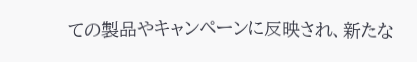ての製品やキャンペーンに反映され、新たな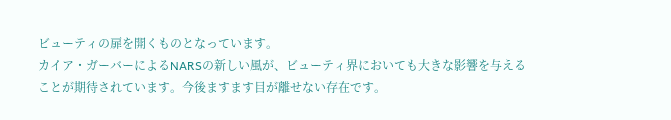ビューティの扉を開くものとなっています。
カイア・ガーバーによるNARSの新しい風が、ビューティ界においても大きな影響を与えることが期待されています。今後ますます目が離せない存在です。